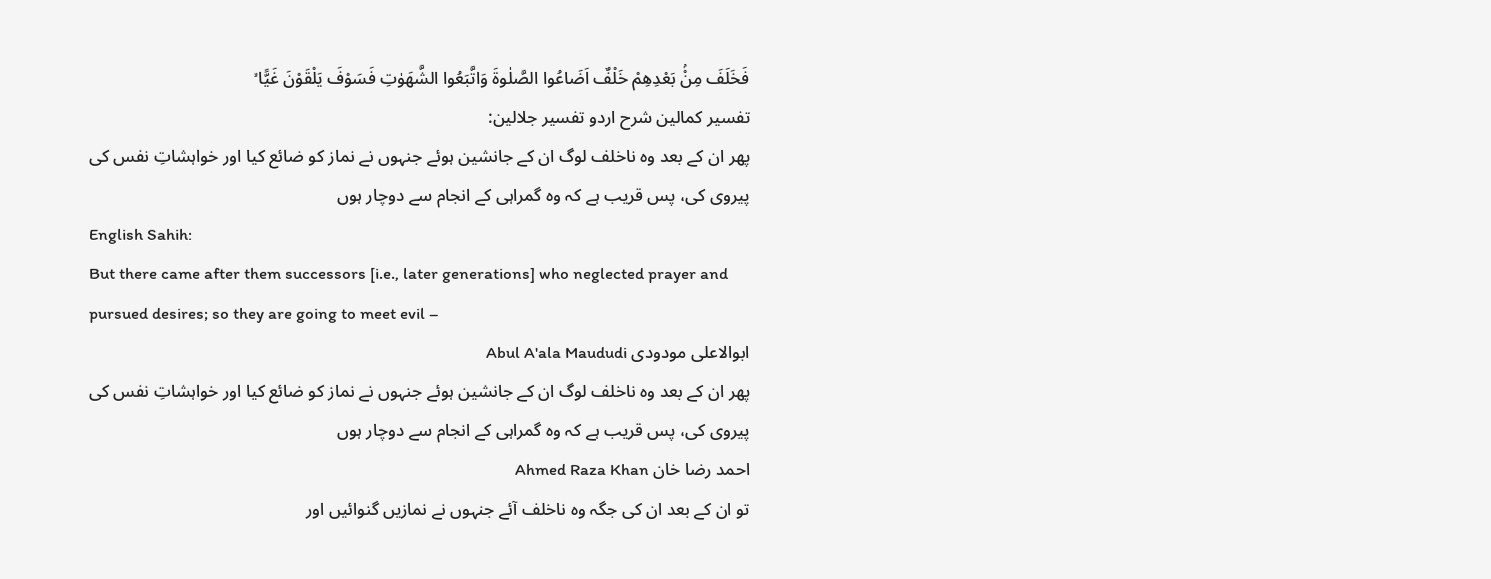فَخَلَفَ مِنْۢ بَعْدِهِمْ خَلْفٌ اَضَاعُوا الصَّلٰوةَ وَاتَّبَعُوا الشَّهَوٰتِ فَسَوْفَ يَلْقَوْنَ غَيًّا ۙ
تفسیر کمالین شرح اردو تفسیر جلالین:
پھر ان کے بعد وہ ناخلف لوگ ان کے جانشین ہوئے جنہوں نے نماز کو ضائع کیا اور خواہشاتِ نفس کی پیروی کی، پس قریب ہے کہ وہ گمراہی کے انجام سے دوچار ہوں
English Sahih:
But there came after them successors [i.e., later generations] who neglected prayer and pursued desires; so they are going to meet evil –
ابوالاعلی مودودی Abul A'ala Maududi
پھر ان کے بعد وہ ناخلف لوگ ان کے جانشین ہوئے جنہوں نے نماز کو ضائع کیا اور خواہشاتِ نفس کی پیروی کی، پس قریب ہے کہ وہ گمراہی کے انجام سے دوچار ہوں
احمد رضا خان Ahmed Raza Khan
تو ان کے بعد ان کی جگہ وہ ناخلف آئے جنہوں نے نمازیں گنوائیں اور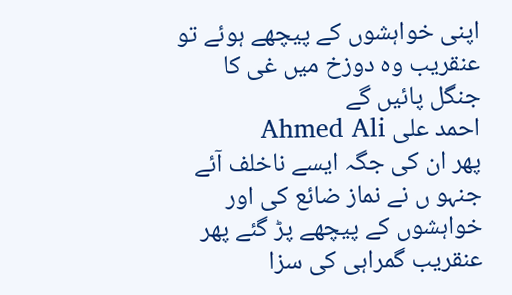اپنی خواہشوں کے پیچھے ہوئے تو عنقریب وہ دوزخ میں غی کا جنگل پائیں گے
احمد علی Ahmed Ali
پھر ان کی جگہ ایسے ناخلف آئے جنہو ں نے نماز ضائع کی اور خواہشوں کے پیچھے پڑ گئے پھر عنقریب گمراہی کی سزا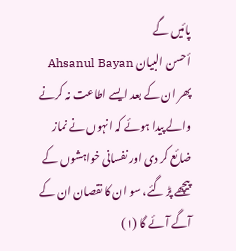پائیں گے
أحسن البيان Ahsanul Bayan
پھر ان کے بعد ایسے اطاعت نہ کرنے والے پیدا ہوئے کہ انہوں نے نماز ضائع کر دی اور نفسانی خواہشوں کے پیچھے پڑ گئے، سو ان کا نقصان ان کے آگے آئے گا (١)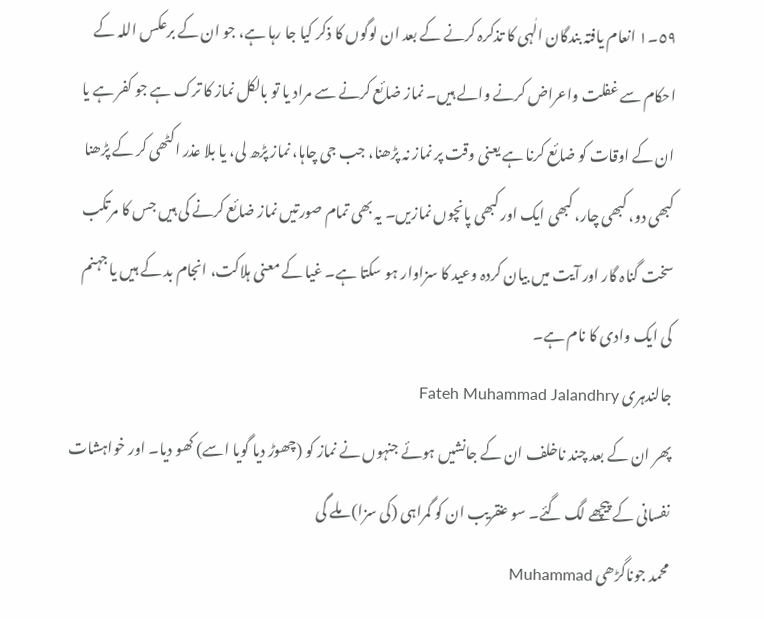٥٩۔١ انعام یافتہ بندگان الٰہی کا تذکرہ کرنے کے بعد ان لوگوں کا ذکر کیا جا رہا ہے، جو ان کے برعکس اللہ کے احکام سے غفلت واعراض کرنے والے ہیں۔ نماز ضائع کرنے سے مراد یا تو بالکل نماز کا ترک ہے جو کفر ہے یا ان کے اوقات کو ضائع کرنا ہے یعنی وقت پر نماز نہ پڑھنا، جب جی چاہا، نماز پڑھ لی، یا بلا عذر اکٹھی کر کے پڑھنا کبھی دو، کبھی چار، کبھی ایک اور کبھی پانچوں نمازیں۔ یہ بھی تمام صورتیں نماز ضائع کرنے کی ہیں جس کا مرتکب سخت گناہ گار اور آیت میں بیان کردہ وعید کا سزاوار ہو سکتا ہے۔ غیا کے معنی ہلاکت، انجام بد کے ہیں یا جہنم کی ایک وادی کا نام ہے۔
جالندہری Fateh Muhammad Jalandhry
پھر ان کے بعد چند ناخلف ان کے جانشیں ہوئے جنہوں نے نماز کو (چھوڑ دیا گویا اسے) کھو دیا۔ اور خواہشات نفسانی کے پیچھے لگ گئے۔ سو عنقریب ان کو گمراہی (کی سزا) ملے گی
محمد جوناگڑھی Muhammad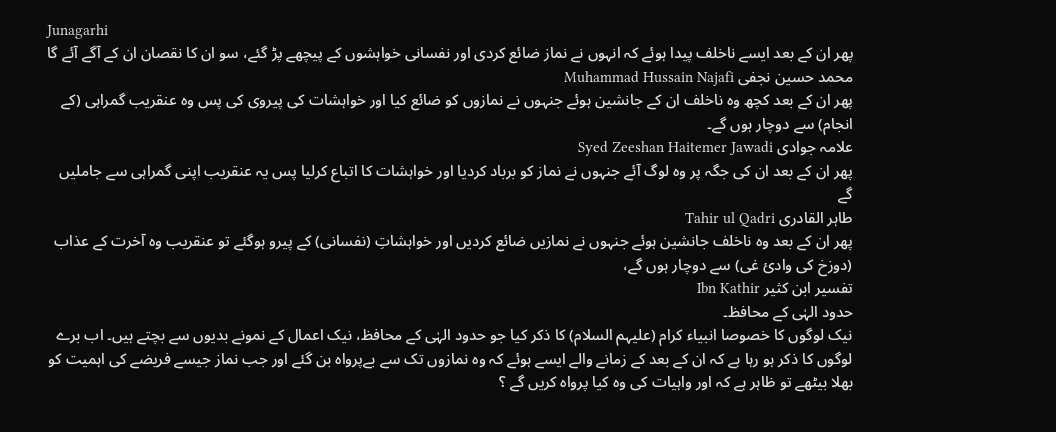Junagarhi
پھر ان کے بعد ایسے ناخلف پیدا ہوئے کہ انہوں نے نماز ضائع کردی اور نفسانی خواہشوں کے پیچھے پڑ گئے، سو ان کا نقصان ان کے آگے آئے گا
محمد حسین نجفی Muhammad Hussain Najafi
پھر ان کے بعد کچھ وہ ناخلف ان کے جانشین ہوئے جنہوں نے نمازوں کو ضائع کیا اور خواہشات کی پیروی کی پس وہ عنقریب گمراہی (کے انجام) سے دوچار ہوں گے۔
علامہ جوادی Syed Zeeshan Haitemer Jawadi
پھر ان کے بعد ان کی جگہ پر وہ لوگ آئے جنہوں نے نماز کو برباد کردیا اور خواہشات کا اتباع کرلیا پس یہ عنقریب اپنی گمراہی سے جاملیں گے
طاہر القادری Tahir ul Qadri
پھر ان کے بعد وہ ناخلف جانشین ہوئے جنہوں نے نمازیں ضائع کردیں اور خواہشاتِ (نفسانی) کے پیرو ہوگئے تو عنقریب وہ آخرت کے عذاب (دوزخ کی وادئ غی) سے دوچار ہوں گے،
تفسير ابن كثير Ibn Kathir
حدود الہٰی کے محافظ۔
نیک لوگوں کا خصوصا انبیاء کرام (علیہم السلام) کا ذکر کیا جو حدود الہٰی کے محافظ، نیک اعمال کے نمونے بدیوں سے بچتے ہیں۔ اب برے لوگوں کا ذکر ہو رہا ہے کہ ان کے بعد کے زمانے والے ایسے ہوئے کہ وہ نمازوں تک سے بےپرواہ بن گئے اور جب نماز جیسے فریضے کی اہمیت کو بھلا بیٹھے تو ظاہر ہے کہ اور واہیات کی وہ کیا پرواہ کریں گے ؟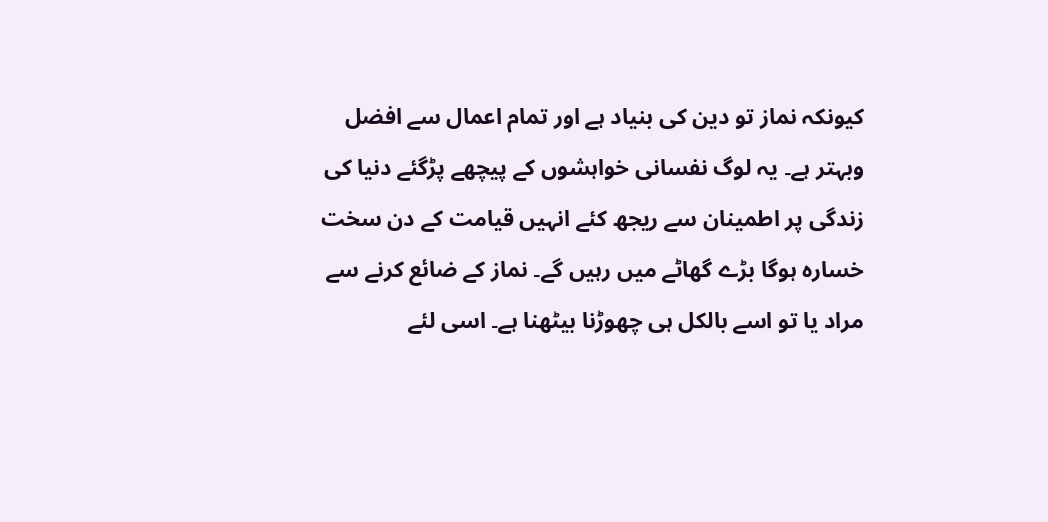کیونکہ نماز تو دین کی بنیاد ہے اور تمام اعمال سے افضل وبہتر ہے۔ یہ لوگ نفسانی خواہشوں کے پیچھے پڑگئے دنیا کی زندگی پر اطمینان سے ریجھ کئے انہیں قیامت کے دن سخت خسارہ ہوگا بڑے گھاٹے میں رہیں گے۔ نماز کے ضائع کرنے سے مراد یا تو اسے بالکل ہی چھوڑنا بیٹھنا ہے۔ اسی لئے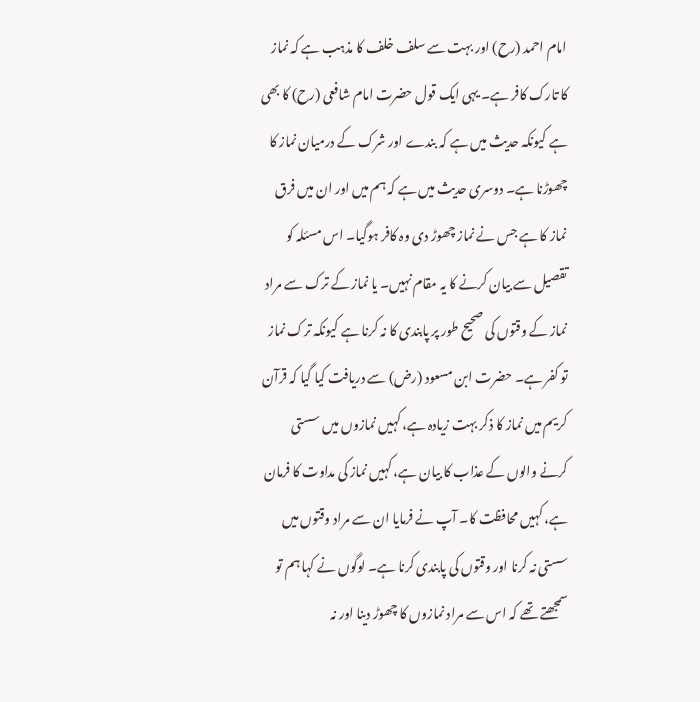امام احمد (رح) اور بہت سے سلف خلف کا مذہب ہے کہ نماز کا تارک کافر ہے۔ یہی ایک قول حضرت امام شافعی (رح) کا بھی ہے کیونکہ حدیث میں ہے کہ بندے اور شرک کے درمیان نماز کا چھوڑنا ہے۔ دوسری حدیث میں ہے کہ ہم میں اور ان میں فرق نماز کا ہے جس نے نماز چھوڑ دی وہ کافر ہوگیا۔ اس مسئلہ کو تقصیل سے بیان کرنے کا یہ مقام نہیں۔ یا نماز کے ترک سے مراد نماز کے وقتوں کی صحیح طور پر پابندی کا نہ کرنا ہے کیونکہ ترک نماز تو کفر ہے۔ حضرت ابن مسعود (رض) سے دریافت کیا گیا کہ قرآن کریم میں نماز کا ذکر بہت زیادہ ہے، کہیں نمازوں میں سستی کرنے والوں کے عذاب کا بیان ہے، کہیں نماز کی مداوت کا فرمان ہے، کہیں محافظت کا۔ آپ نے فرمایا ان سے مراد وقتوں میں سستی نہ کرنا اور وقتوں کی پابندی کرنا ہے۔ لوگوں نے کہا ہم تو سمجھتے تھے کہ اس سے مراد نمازوں کا چھوڑ دینا اور نہ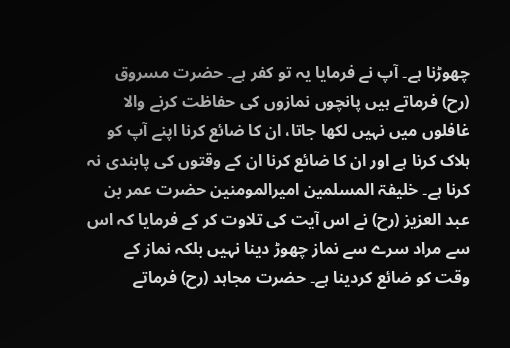چھوڑنا ہے۔ آپ نے فرمایا یہ تو کفر ہے۔ حضرت مسروق (رح) فرماتے ہیں پانچوں نمازوں کی حفاظت کرنے والا غافلوں میں نہیں لکھا جاتا، ان کا ضائع کرنا اپنے آپ کو ہلاک کرنا ہے اور ان کا ضائع کرنا ان کے وقتوں کی پابندی نہ کرنا ہے۔ خلیفۃ المسلمین امیرالمومنین حضرت عمر بن عبد العزیز (رح) نے اس آیت کی تلاوت کر کے فرمایا کہ اس سے مراد سرے سے نماز چھوڑ دینا نہیں بلکہ نماز کے وقت کو ضائع کردینا ہے۔ حضرت مجاہد (رح) فرماتے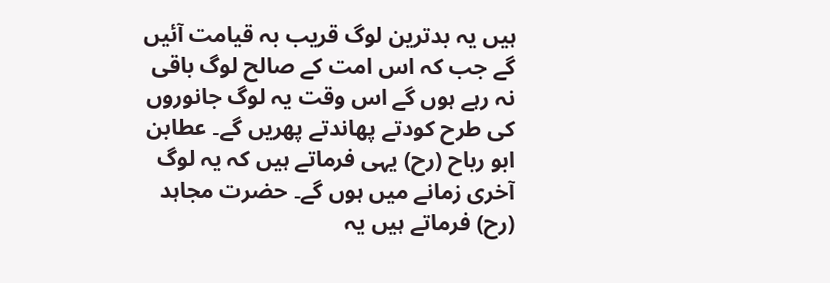ہیں یہ بدترین لوگ قریب بہ قیامت آئیں گے جب کہ اس امت کے صالح لوگ باقی نہ رہے ہوں گے اس وقت یہ لوگ جانوروں کی طرح کودتے پھاندتے پھریں گے۔ عطابن ابو رباح (رح) یہی فرماتے ہیں کہ یہ لوگ آخری زمانے میں ہوں گے۔ حضرت مجاہد (رح) فرماتے ہیں یہ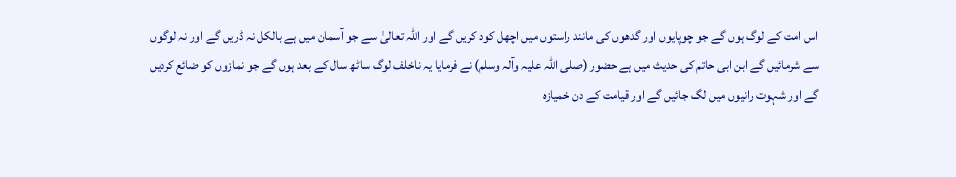اس امت کے لوگ ہوں گے جو چوپایوں اور گدھوں کی مانند راستوں میں اچھل کود کریں گے اور اللہ تعالیٰ سے جو آسمان میں ہے بالکل نہ ڈریں گے اور نہ لوگوں سے شرمائیں گے ابن ابی حاتم کی حدیث میں ہے حضور (صلی اللہ علیہ وآلہ وسلم) نے فرمایا یہ ناخلف لوگ ساٹھ سال کے بعد ہوں گے جو نمازوں کو ضائع کردیں گے اور شہوت رانیوں میں لگ جائیں گے اور قیامت کے دن خمیازہ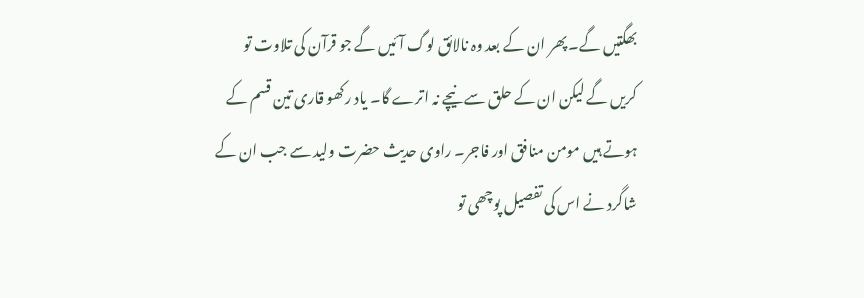بھگتیں گے۔ پھر ان کے بعد وہ نالائق لوگ آئیں گے جو قرآن کی تلاوت تو کریں گے لیکن ان کے حلق سے نیچے نہ اترے گا۔ یاد رکھو قاری تین قسم کے ہوتے ہیں مومن منافق اور فاجر۔ راوی حدیث حضرت ولید سے جب ان کے شاگرد نے اس کی تفصیل پوچھی تو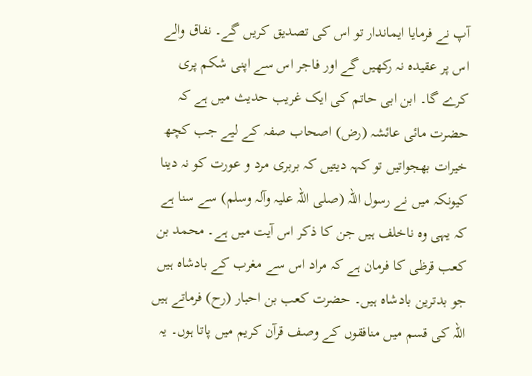آپ نے فرمایا ایماندار تو اس کی تصدیق کریں گے۔ نفاق والے اس پر عقیدہ نہ رکھیں گے اور فاجر اس سے اپنی شکم پری کرے گا۔ ابن ابی حاتم کی ایک غریب حدیث میں ہے کہ حضرت مائی عائشہ (رض) اصحاب صفہ کے لیے جب کچھ خیرات بھجواتیں تو کہہ دیتیں کہ بربری مرد و عورت کو نہ دینا کیونکہ میں نے رسول اللہ (صلی اللہ علیہ وآلہ وسلم) سے سنا ہے کہ یہی وہ ناخلف ہیں جن کا ذکر اس آیت میں ہے۔ محمد بن کعب قرظی کا فرمان ہے کہ مراد اس سے مغرب کے بادشاہ ہیں جو بدترین بادشاہ ہیں۔ حضرت کعب بن احبار (رح) فرماتے ہیں اللہ کی قسم میں منافقوں کے وصف قرآن کریم میں پاتا ہوں۔ یہ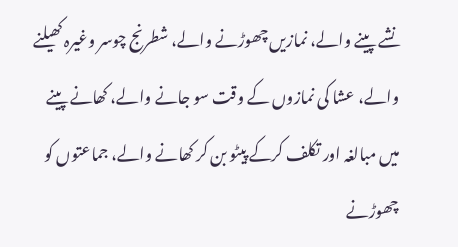نشے پینے والے، نمازیں چھوڑنے والے، شطرنج چوسر وغیرہ کھیلنے والے، عشا کی نمازوں کے وقت سو جانے والے، کھانے پینے میں مبالغہ اور تکلف کرکے پیٹو بن کر کھانے والے، جماعتوں کو چھوڑنے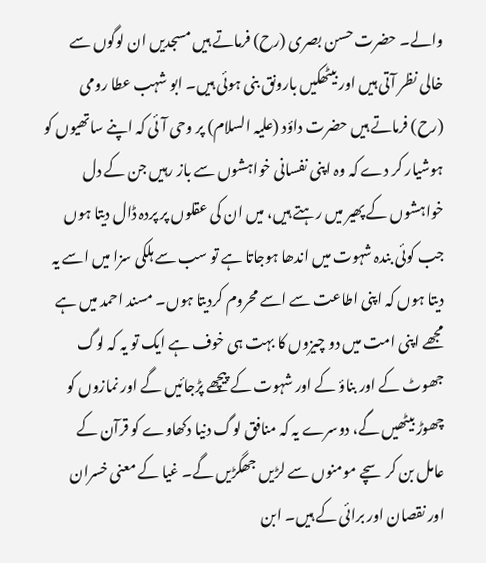والے۔ حضرت حسن بصری (رح) فرماتے ہیں مسجدیں ان لوگوں سے خالی نظر آتی ہیں اور بیٹھکیں بارونق بنی ہوئی ہیں۔ ابو شہب عطا رومی (رح) فرماتے ہیں حضرت داؤد (علیہ السلام) پر وحی آئی کہ اپنے ساتھیوں کو ہوشیار کر دے کہ وہ اپنی نفسانی خواہشوں سے باز رہیں جن کے دل خواہشوں کے پھیر میں رہتے ہیں، میں ان کی عقلوں پر پردہ ڈال دیتا ہوں جب کوئی بندہ شہوت میں اندھا ہوجاتا ہے تو سب سے ہلکی سزا میں اسے یہ دیتا ہوں کہ اپنی اطاعت سے اسے محروم کردیتا ہوں۔ مسند احمد میں ہے مجھے اپنی امت میں دو چیزوں کا بہت ہی خوف ہے ایک تو یہ کہ لوگ جھوٹ کے اور بناؤ کے اور شہوت کے پیچھے پڑجائیں گے اور نمازوں کو چھوڑ بیٹھیں گے، دوسرے یہ کہ منافق لوگ دنیا دکھاوے کو قرآن کے عامل بن کر سچے مومنوں سے لڑیں جھگڑیں گے۔ غیا کے معنی خسران اور نقصان اور برائی کے ہیں۔ ابن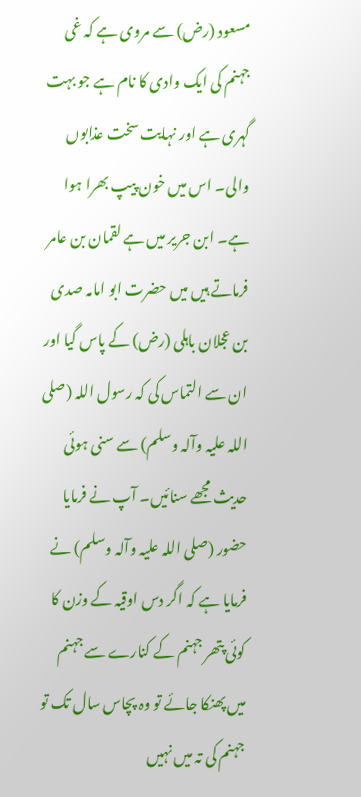مسعود (رض) سے مروی ہے کہ غی جہنم کی ایک وادی کا نام ہے جو بہت گہری ہے اور نہایت سخت عذابوں والی۔ اس میں خون پیپ بھرا ہوا ہے۔ ابن جریر میں ہے لقمان بن عامر فرماتے ہیں میں حضرت ابو امامہ صدی بن عجلان باہلی (رض) کے پاس گیا اور ان سے التماس کی کہ رسول اللہ (صلی اللہ علیہ وآلہ وسلم) سے سنی ہوئی حدیث مجھے سنائیں۔ آپ نے فرمایا حضور (صلی اللہ علیہ وآلہ وسلم) نے فرمایا ہے کہ اگر دس اوقیہ کے وزن کا کوئی پتھر جہنم کے کنارے سے جہنم میں پھنکا جائے تو وہ پچاس سال تک تو جہنم کی تہ میں نہیں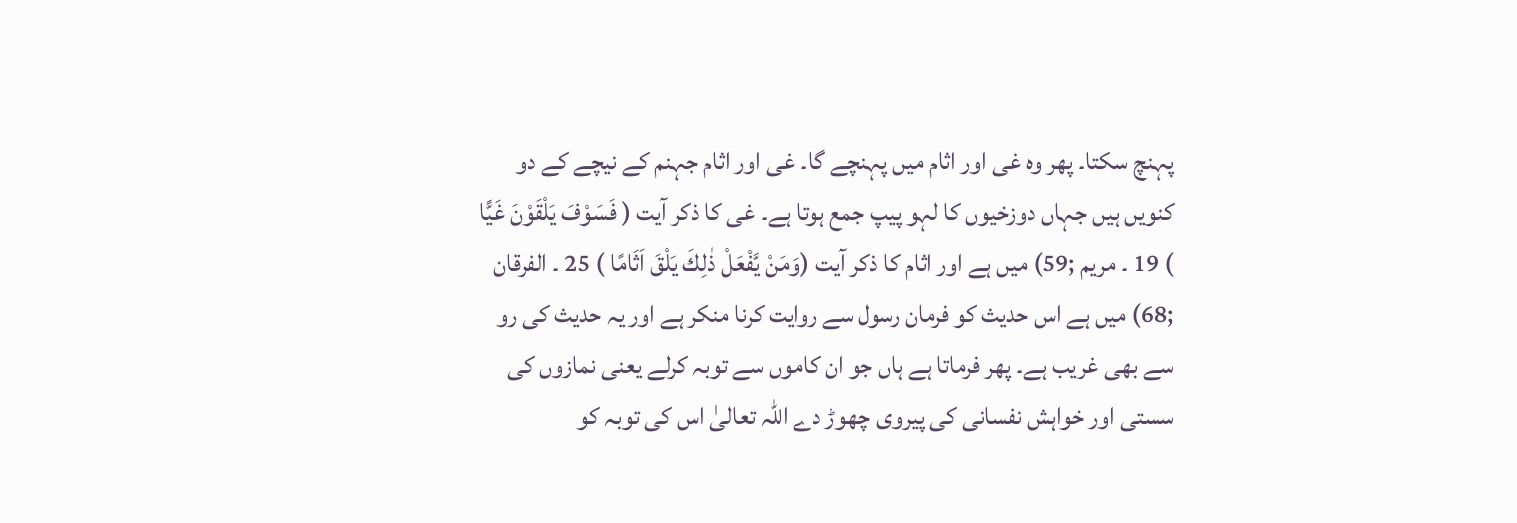پہنچ سکتا۔ پھر وہ غی اور اثام میں پہنچے گا۔ غی اور اثام جہنم کے نیچے کے دو کنویں ہیں جہاں دوزخیوں کا لہو پیپ جمع ہوتا ہے۔ غی کا ذکر آیت ( فَسَوْفَ يَلْقَوْنَ غَيًّا ) 19 ۔ مریم ;59) میں ہے اور اثام کا ذکر آیت (وَمَنْ يَّفْعَلْ ذٰلِكَ يَلْقَ اَثَامًا ) 25 ۔ الفرقان ;68) میں ہے اس حدیث کو فرمان رسول سے روایت کرنا منکر ہے اور یہ حدیث کی رو سے بھی غریب ہے۔ پھر فرماتا ہے ہاں جو ان کاموں سے توبہ کرلے یعنی نمازوں کی سستی اور خواہش نفسانی کی پیروی چھوڑ دے اللہ تعالیٰ اس کی توبہ کو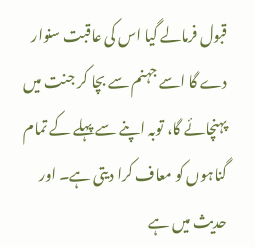قبول فرمالے گیا اس کی عاقبت سنوار دے گا اسے جہنم سے بچا کر جنت میں پہنچائے گا، توبہ اپنے سے پہلے کے تمام گناہوں کو معاف کرا دیتی ہے۔ اور حدیث میں ہے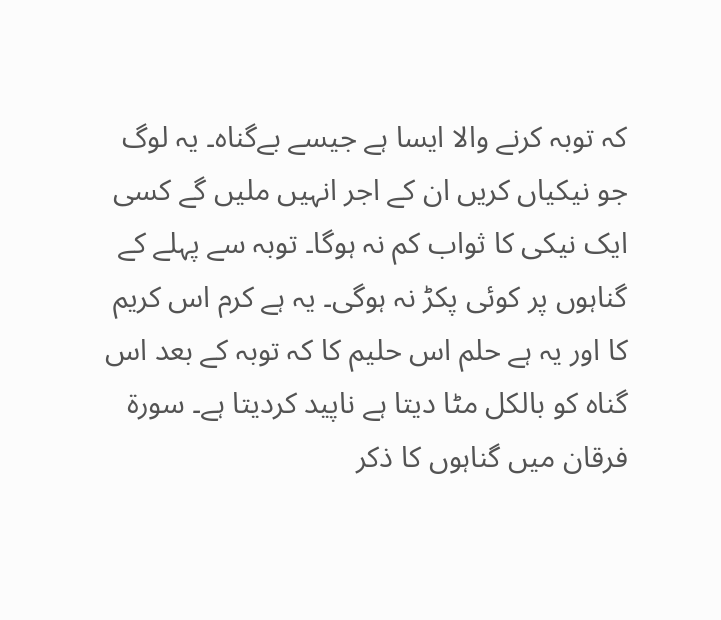کہ توبہ کرنے والا ایسا ہے جیسے بےگناہ۔ یہ لوگ جو نیکیاں کریں ان کے اجر انہیں ملیں گے کسی ایک نیکی کا ثواب کم نہ ہوگا۔ توبہ سے پہلے کے گناہوں پر کوئی پکڑ نہ ہوگی۔ یہ ہے کرم اس کریم کا اور یہ ہے حلم اس حلیم کا کہ توبہ کے بعد اس گناہ کو بالکل مٹا دیتا ہے ناپید کردیتا ہے۔ سورة فرقان میں گناہوں کا ذکر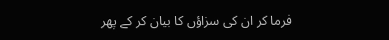فرما کر ان کی سزاؤں کا بیان کر کے پھر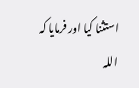استثنا کیا اور فرمایا کہ اللہ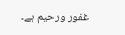غفور ورحیم ہے۔